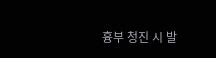흉부 청진 시 발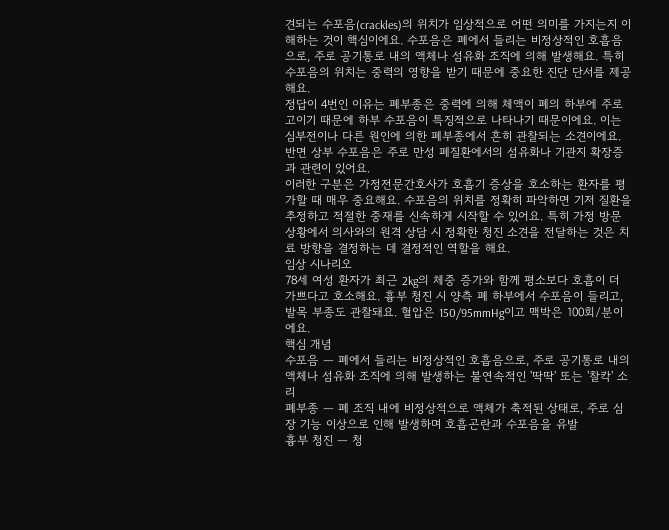견되는 수포음(crackles)의 위치가 임상적으로 어떤 의미를 가지는지 이해하는 것이 핵심이에요. 수포음은 폐에서 들리는 비정상적인 호흡음으로, 주로 공기통로 내의 액체나 섬유화 조직에 의해 발생해요. 특히 수포음의 위치는 중력의 영향을 받기 때문에 중요한 진단 단서를 제공해요.
정답이 4번인 이유는 폐부종은 중력에 의해 체액이 폐의 하부에 주로 고이기 때문에 하부 수포음이 특징적으로 나타나기 때문이에요. 이는 심부전이나 다른 원인에 의한 폐부종에서 흔히 관찰되는 소견이에요. 반면 상부 수포음은 주로 만성 폐질환에서의 섬유화나 기관지 확장증과 관련이 있어요.
이러한 구분은 가정전문간호사가 호흡기 증상을 호소하는 환자를 평가할 때 매우 중요해요. 수포음의 위치를 정확히 파악하면 기저 질환을 추정하고 적절한 중재를 신속하게 시작할 수 있어요. 특히 가정 방문 상황에서 의사와의 원격 상담 시 정확한 청진 소견을 전달하는 것은 치료 방향을 결정하는 데 결정적인 역할을 해요.
임상 시나리오
78세 여성 환자가 최근 2kg의 체중 증가와 함께 평소보다 호흡이 더 가쁘다고 호소해요. 흉부 청진 시 양측 폐 하부에서 수포음이 들리고, 발목 부종도 관찰돼요. 혈압은 150/95mmHg이고 맥박은 100회/분이에요.
핵심 개념
수포음 — 폐에서 들리는 비정상적인 호흡음으로, 주로 공기통로 내의 액체나 섬유화 조직에 의해 발생하는 불연속적인 '딱딱' 또는 '찰칵' 소리
폐부종 — 폐 조직 내에 비정상적으로 액체가 축적된 상태로, 주로 심장 기능 이상으로 인해 발생하며 호흡곤란과 수포음을 유발
흉부 청진 — 청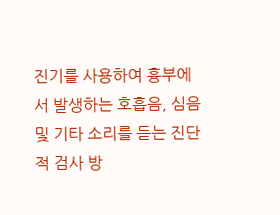진기를 사용하여 흉부에서 발생하는 호흡음, 심음 및 기타 소리를 듣는 진단적 검사 방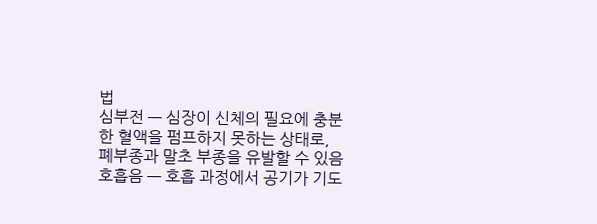법
심부전 — 심장이 신체의 필요에 충분한 혈액을 펌프하지 못하는 상태로, 폐부종과 말초 부종을 유발할 수 있음
호흡음 — 호흡 과정에서 공기가 기도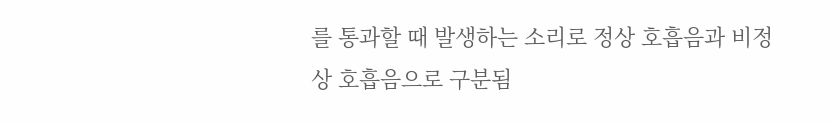를 통과할 때 발생하는 소리로 정상 호흡음과 비정상 호흡음으로 구분됨